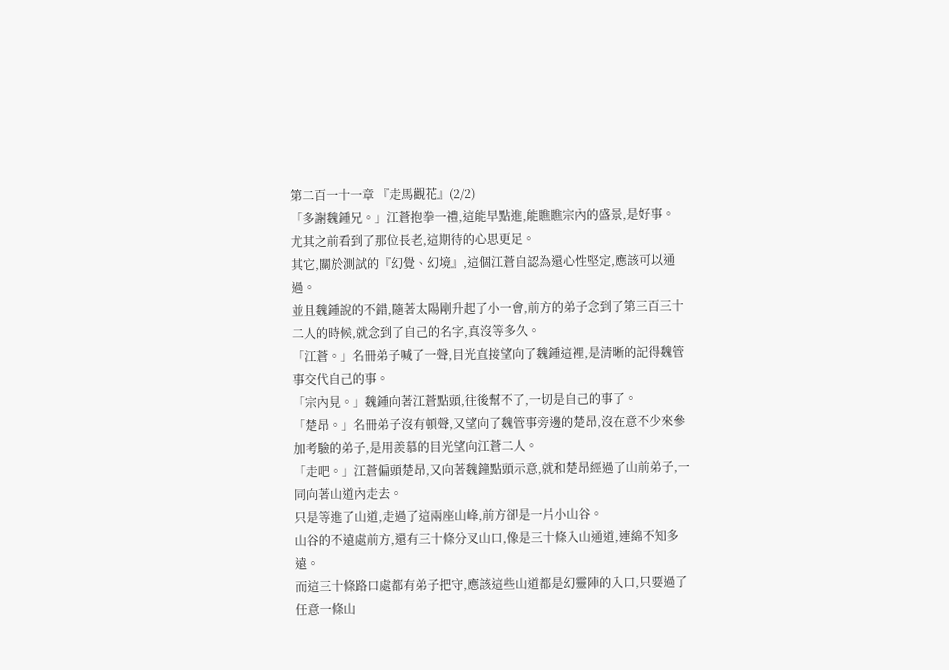第二百一十一章 『走馬觀花』(2/2)
「多謝魏鍾兄。」江蒼抱拳一禮,這能早點進,能瞧瞧宗內的盛景,是好事。
尤其之前看到了那位長老,這期待的心思更足。
其它,關於測試的『幻覺、幻境』,這個江蒼自認為還心性堅定,應該可以通過。
並且魏鍾說的不錯,隨著太陽剛升起了小一會,前方的弟子念到了第三百三十二人的時候,就念到了自己的名字,真沒等多久。
「江蒼。」名冊弟子喊了一聲,目光直接望向了魏鍾這裡,是清晰的記得魏管事交代自己的事。
「宗內見。」魏鍾向著江蒼點頭,往後幫不了,一切是自己的事了。
「楚昂。」名冊弟子沒有頓聲,又望向了魏管事旁邊的楚昂,沒在意不少來參加考驗的弟子,是用羨慕的目光望向江蒼二人。
「走吧。」江蒼偏頭楚昂,又向著魏鐘點頭示意,就和楚昂經過了山前弟子,一同向著山道內走去。
只是等進了山道,走過了這兩座山峰,前方卻是一片小山谷。
山谷的不遠處前方,還有三十條分叉山口,像是三十條入山通道,連綿不知多遠。
而這三十條路口處都有弟子把守,應該這些山道都是幻靈陣的入口,只要過了任意一條山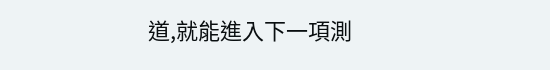道,就能進入下一項測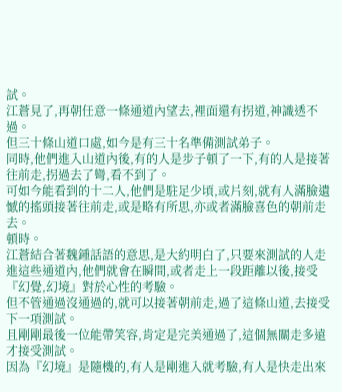試。
江蒼見了,再朝任意一條通道內望去,裡面還有拐道,神識透不過。
但三十條山道口處,如今是有三十名準備測試弟子。
同時,他們進入山道內後,有的人是步子頓了一下,有的人是接著往前走,拐過去了彎,看不到了。
可如今能看到的十二人,他們是駐足少頃,或片刻,就有人滿臉遺憾的搖頭接著往前走,或是略有所思,亦或者滿臉喜色的朝前走去。
頓時。
江蒼結合著魏鍾話語的意思,是大約明白了,只要來測試的人走進這些通道內,他們就會在瞬間,或者走上一段距離以後,接受『幻覺,幻境』對於心性的考驗。
但不管通過沒通過的,就可以接著朝前走,過了這條山道,去接受下一項測試。
且剛剛最後一位能帶笑容,肯定是完美通過了,這個無關走多遠才接受測試。
因為『幻境』是隨機的,有人是剛進入就考驗,有人是快走出來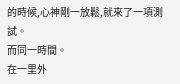的時候,心神剛一放鬆,就來了一項測試。
而同一時間。
在一里外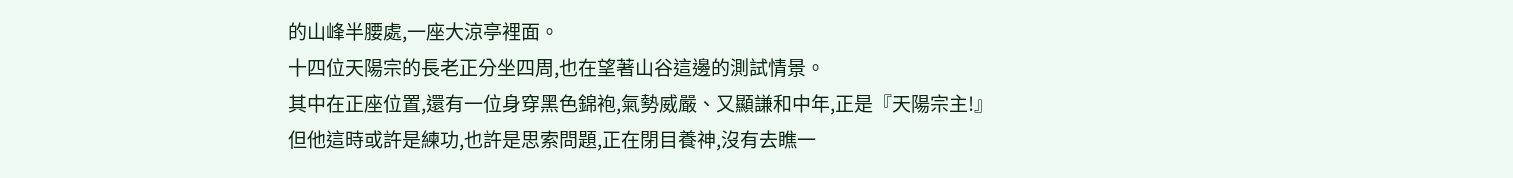的山峰半腰處,一座大涼亭裡面。
十四位天陽宗的長老正分坐四周,也在望著山谷這邊的測試情景。
其中在正座位置,還有一位身穿黑色錦袍,氣勢威嚴、又顯謙和中年,正是『天陽宗主!』
但他這時或許是練功,也許是思索問題,正在閉目養神,沒有去瞧一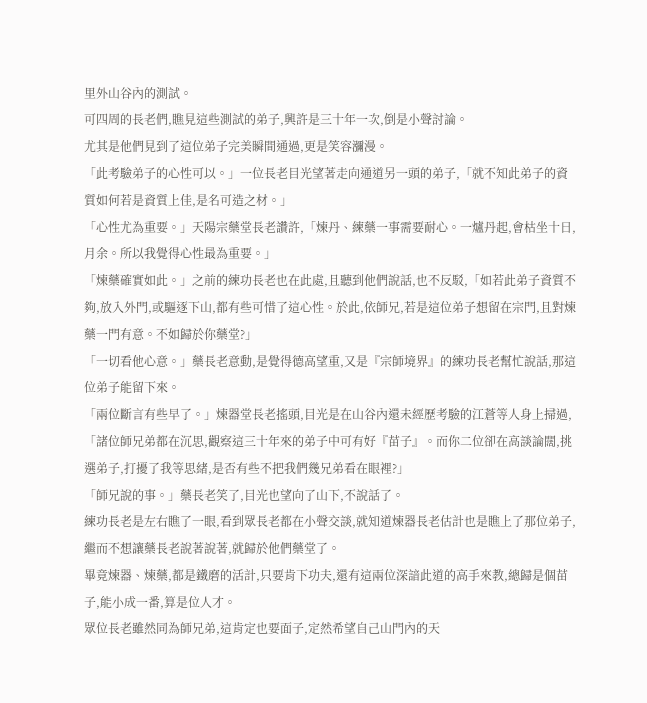里外山谷內的測試。
可四周的長老們,瞧見這些測試的弟子,興許是三十年一次,倒是小聲討論。
尤其是他們見到了這位弟子完美瞬間通過,更是笑容瀰漫。
「此考驗弟子的心性可以。」一位長老目光望著走向通道另一頭的弟子,「就不知此弟子的資質如何若是資質上佳,是名可造之材。」
「心性尤為重要。」天陽宗藥堂長老讚許,「煉丹、練藥一事需要耐心。一爐丹起,會枯坐十日,月余。所以我覺得心性最為重要。」
「煉藥確實如此。」之前的練功長老也在此處,且聽到他們說話,也不反駁,「如若此弟子資質不夠,放入外門,或驅逐下山,都有些可惜了這心性。於此,依師兄,若是這位弟子想留在宗門,且對煉藥一門有意。不如歸於你藥堂?」
「一切看他心意。」藥長老意動,是覺得德高望重,又是『宗師境界』的練功長老幫忙說話,那這位弟子能留下來。
「兩位斷言有些早了。」煉器堂長老搖頭,目光是在山谷內還未經歷考驗的江蒼等人身上掃過,「諸位師兄弟都在沉思,觀察這三十年來的弟子中可有好『苗子』。而你二位卻在高談論闊,挑選弟子,打擾了我等思緒,是否有些不把我們幾兄弟看在眼裡?」
「師兄說的事。」藥長老笑了,目光也望向了山下,不說話了。
練功長老是左右瞧了一眼,看到眾長老都在小聲交談,就知道煉器長老估計也是瞧上了那位弟子,繼而不想讓藥長老說著說著,就歸於他們藥堂了。
畢竟煉器、煉藥,都是鐵磨的活計,只要肯下功夫,還有這兩位深諳此道的高手來教,總歸是個苗子,能小成一番,算是位人才。
眾位長老雖然同為師兄弟,這肯定也要面子,定然希望自己山門內的天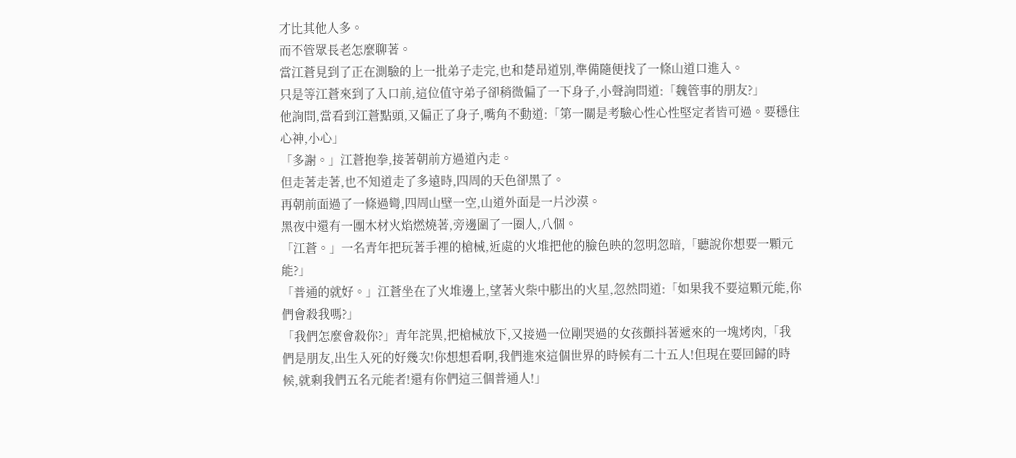才比其他人多。
而不管眾長老怎麼聊著。
當江蒼見到了正在測驗的上一批弟子走完,也和楚昂道別,準備隨便找了一條山道口進入。
只是等江蒼來到了入口前,這位值守弟子卻稍微偏了一下身子,小聲詢問道:「魏管事的朋友?」
他詢問,當看到江蒼點頭,又偏正了身子,嘴角不動道:「第一關是考驗心性心性堅定者皆可過。要穩住心神,小心」
「多謝。」江蒼抱拳,接著朝前方過道內走。
但走著走著,也不知道走了多遠時,四周的天色卻黑了。
再朝前面過了一條過彎,四周山壁一空,山道外面是一片沙漠。
黑夜中還有一團木材火焰燃燒著,旁邊圍了一圈人,八個。
「江蒼。」一名青年把玩著手裡的槍械,近處的火堆把他的臉色映的忽明忽暗,「聽說你想要一顆元能?」
「普通的就好。」江蒼坐在了火堆邊上,望著火柴中膨出的火星,忽然問道:「如果我不要這顆元能,你們會殺我嗎?」
「我們怎麼會殺你?」青年詫異,把槍械放下,又接過一位剛哭過的女孩顫抖著遞來的一塊烤肉,「我們是朋友,出生入死的好幾次!你想想看啊,我們進來這個世界的時候有二十五人!但現在要回歸的時候,就剩我們五名元能者!還有你們這三個普通人!」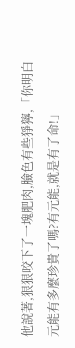他說著,狠狠咬下了一塊肥肉,臉色有些猙獰,「你明白元能有多麼珍貴了嗎?有元能,就是有了命!」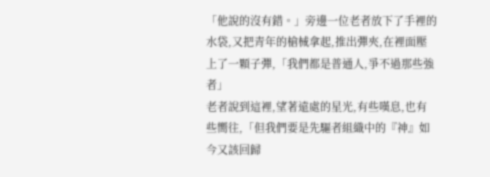「他說的沒有錯。」旁邊一位老者放下了手裡的水袋,又把青年的槍械拿起,推出彈夾,在裡面壓上了一顆子彈,「我們都是普通人,爭不過那些強者」
老者說到這裡,望著遠處的星光,有些嘆息,也有些嚮往,「但我們要是先驅者組織中的『神』如今又該回歸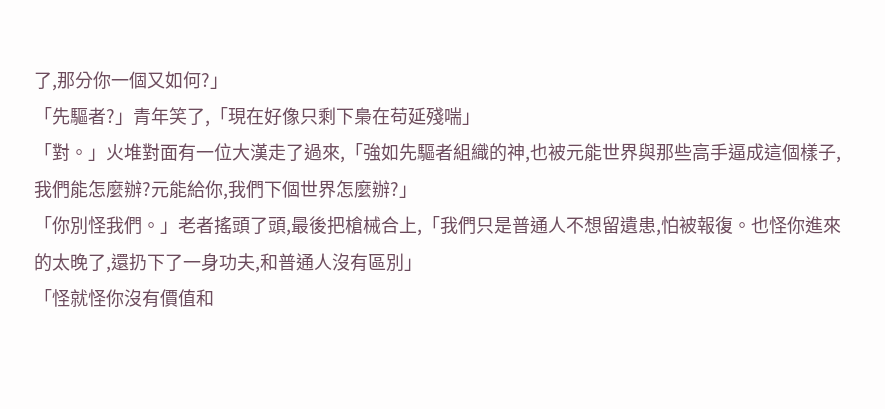了,那分你一個又如何?」
「先驅者?」青年笑了,「現在好像只剩下梟在苟延殘喘」
「對。」火堆對面有一位大漢走了過來,「強如先驅者組織的神,也被元能世界與那些高手逼成這個樣子,我們能怎麼辦?元能給你,我們下個世界怎麼辦?」
「你別怪我們。」老者搖頭了頭,最後把槍械合上,「我們只是普通人不想留遺患,怕被報復。也怪你進來的太晚了,還扔下了一身功夫,和普通人沒有區別」
「怪就怪你沒有價值和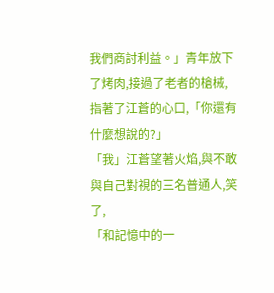我們商討利益。」青年放下了烤肉,接過了老者的槍械,指著了江蒼的心口,「你還有什麼想說的?」
「我」江蒼望著火焰,與不敢與自己對視的三名普通人,笑了,
「和記憶中的一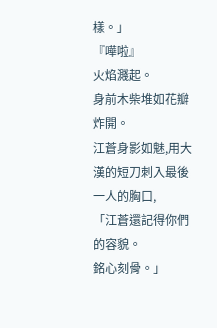樣。」
『嘩啦』
火焰濺起。
身前木柴堆如花瓣炸開。
江蒼身影如魅,用大漢的短刀刺入最後一人的胸口,
「江蒼還記得你們的容貌。
銘心刻骨。」